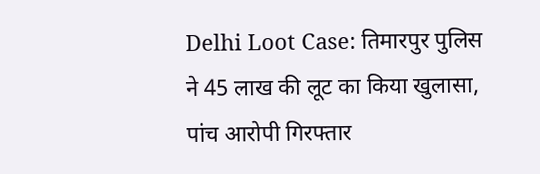Delhi Loot Case: तिमारपुर पुलिस ने 45 लाख की लूट का किया खुलासा, पांच आरोपी गिरफ्तार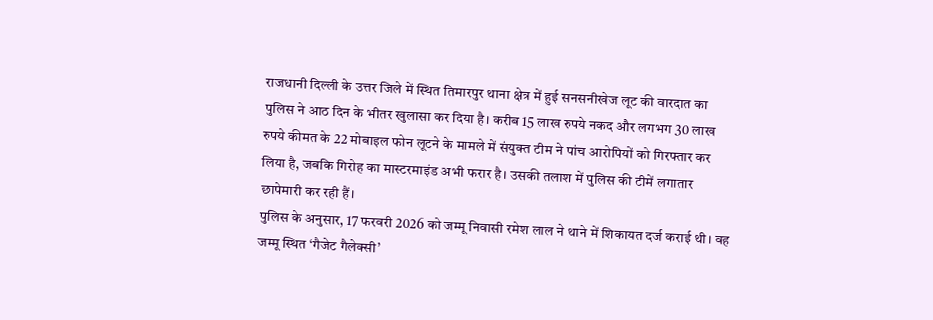राजधानी दिल्ली के उत्तर जिले में स्थित तिमारपुर थाना क्षेत्र में हुई सनसनीखेज लूट की वारदात का पुलिस ने आठ दिन के भीतर खुलासा कर दिया है। करीब 15 लाख रुपये नकद और लगभग 30 लाख रुपये कीमत के 22 मोबाइल फोन लूटने के मामले में संयुक्त टीम ने पांच आरोपियों को गिरफ्तार कर लिया है, जबकि गिरोह का मास्टरमाइंड अभी फरार है। उसकी तलाश में पुलिस की टीमें लगातार छापेमारी कर रही हैं।
पुलिस के अनुसार, 17 फरवरी 2026 को जम्मू निवासी रमेश लाल ने थाने में शिकायत दर्ज कराई थी। वह जम्मू स्थित ‘गैजेट गैलेक्सी’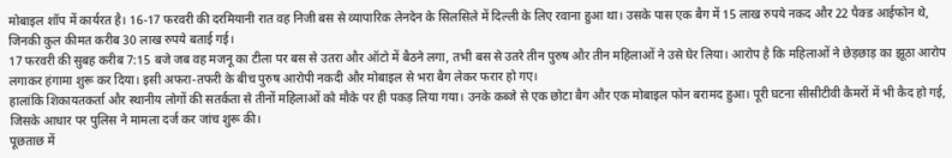मोबाइल शॉप में कार्यरत है। 16-17 फरवरी की दरमियानी रात वह निजी बस से व्यापारिक लेनदेन के सिलसिले में दिल्ली के लिए रवाना हुआ था। उसके पास एक बैग में 15 लाख रुपये नकद और 22 पैक्ड आईफोन थे, जिनकी कुल कीमत करीब 30 लाख रुपये बताई गई।
17 फरवरी की सुबह करीब 7:15 बजे जब वह मजनू का टीला पर बस से उतरा और ऑटो में बैठने लगा, तभी बस से उतरे तीन पुरुष और तीन महिलाओं ने उसे घेर लिया। आरोप है कि महिलाओं ने छेड़छाड़ का झूठा आरोप लगाकर हंगामा शुरू कर दिया। इसी अफरा-तफरी के बीच पुरुष आरोपी नकदी और मोबाइल से भरा बैग लेकर फरार हो गए।
हालांकि शिकायतकर्ता और स्थानीय लोगों की सतर्कता से तीनों महिलाओं को मौके पर ही पकड़ लिया गया। उनके कब्जे से एक छोटा बैग और एक मोबाइल फोन बरामद हुआ। पूरी घटना सीसीटीवी कैमरों में भी कैद हो गई, जिसके आधार पर पुलिस ने मामला दर्ज कर जांच शुरू की।
पूछताछ में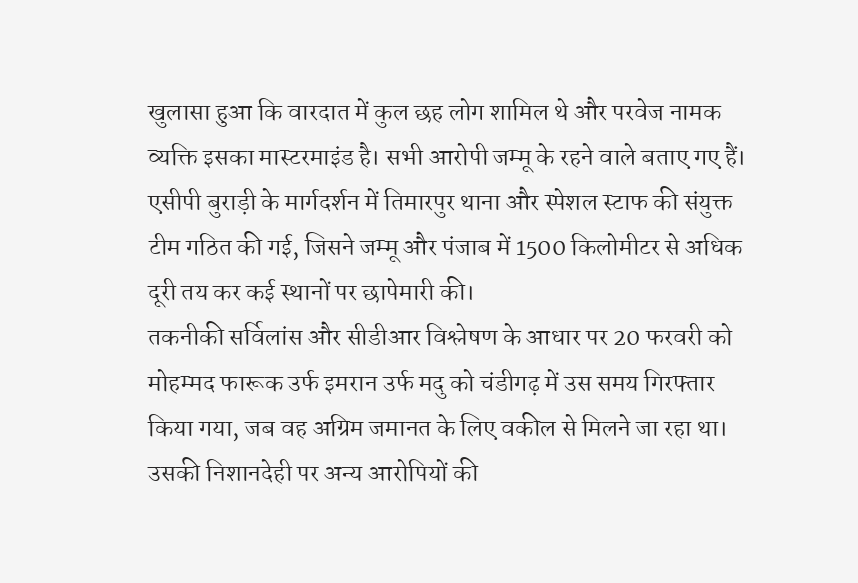खुलासा हुआ कि वारदात में कुल छह लोग शामिल थे और परवेज नामक व्यक्ति इसका मास्टरमाइंड है। सभी आरोपी जम्मू के रहने वाले बताए गए हैं। एसीपी बुराड़ी के मार्गदर्शन में तिमारपुर थाना और स्पेशल स्टाफ की संयुक्त टीम गठित की गई, जिसने जम्मू और पंजाब में 1500 किलोमीटर से अधिक दूरी तय कर कई स्थानों पर छापेमारी की।
तकनीकी सर्विलांस और सीडीआर विश्लेषण के आधार पर 20 फरवरी को मोहम्मद फारूक उर्फ इमरान उर्फ मदु को चंडीगढ़ में उस समय गिरफ्तार किया गया, जब वह अग्रिम जमानत के लिए वकील से मिलने जा रहा था। उसकी निशानदेही पर अन्य आरोपियों की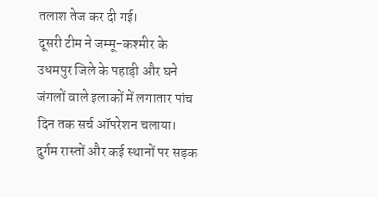तलाश तेज कर दी गई।
दूसरी टीम ने जम्मू-कश्मीर के उधमपुर जिले के पहाड़ी और घने जंगलों वाले इलाकों में लगातार पांच दिन तक सर्च ऑपरेशन चलाया। दुर्गम रास्तों और कई स्थानों पर सड़क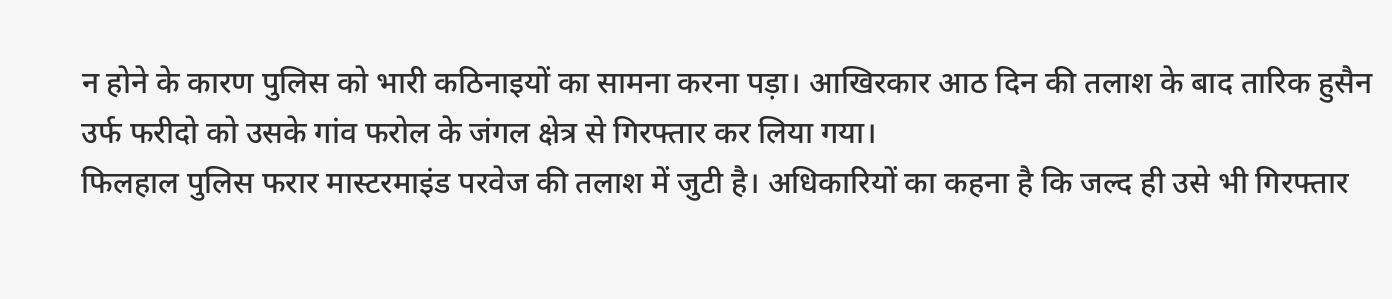न होने के कारण पुलिस को भारी कठिनाइयों का सामना करना पड़ा। आखिरकार आठ दिन की तलाश के बाद तारिक हुसैन उर्फ फरीदो को उसके गांव फरोल के जंगल क्षेत्र से गिरफ्तार कर लिया गया।
फिलहाल पुलिस फरार मास्टरमाइंड परवेज की तलाश में जुटी है। अधिकारियों का कहना है कि जल्द ही उसे भी गिरफ्तार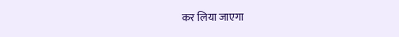कर लिया जाएगा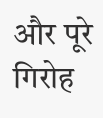और पूरे गिरोह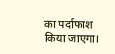का पर्दाफाश किया जाएगा।